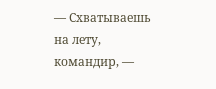— Схватываешь на лету, командир, —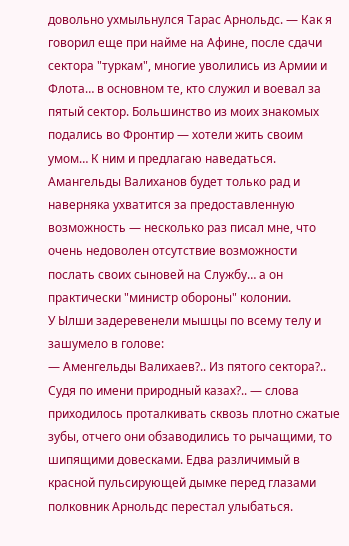довольно ухмыльнулся Тарас Арнольдс. — Как я говорил еще при найме на Афине, после сдачи сектора "туркам", многие уволились из Армии и Флота… в основном те, кто служил и воевал за пятый сектор. Большинство из моих знакомых подались во Фронтир — хотели жить своим умом… К ним и предлагаю наведаться. Амангельды Валиханов будет только рад и наверняка ухватится за предоставленную возможность — несколько раз писал мне, что очень недоволен отсутствие возможности послать своих сыновей на Службу… а он практически "министр обороны" колонии.
У Ылши задеревенели мышцы по всему телу и зашумело в голове:
— Аменгельды Валихаев?.. Из пятого сектора?.. Судя по имени природный казах?.. — слова приходилось проталкивать сквозь плотно сжатые зубы, отчего они обзаводились то рычащими, то шипящими довесками. Едва различимый в красной пульсирующей дымке перед глазами полковник Арнольдс перестал улыбаться.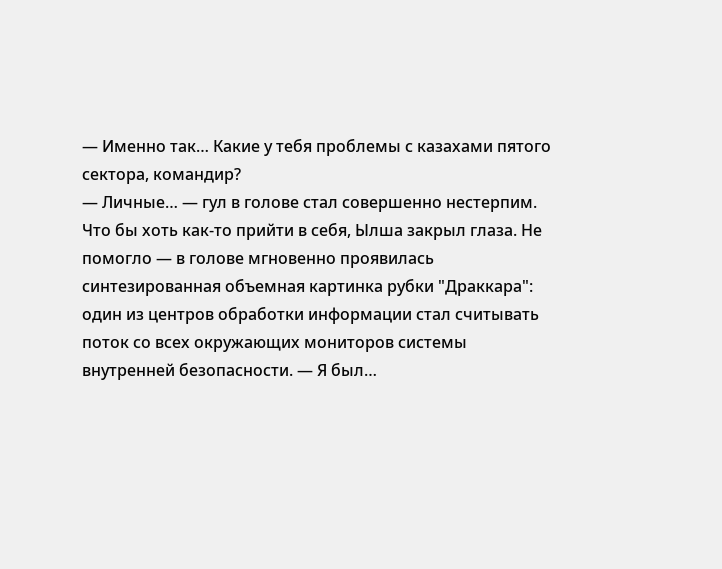— Именно так… Какие у тебя проблемы с казахами пятого сектора, командир?
— Личные… — гул в голове стал совершенно нестерпим. Что бы хоть как-то прийти в себя, Ылша закрыл глаза. Не помогло — в голове мгновенно проявилась синтезированная объемная картинка рубки "Драккара": один из центров обработки информации стал считывать поток со всех окружающих мониторов системы внутренней безопасности. — Я был…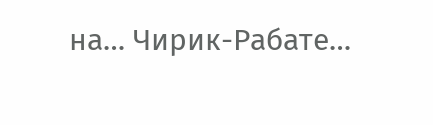на… Чирик-Рабате…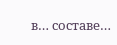в… составе…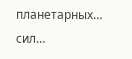планетарных… сил…